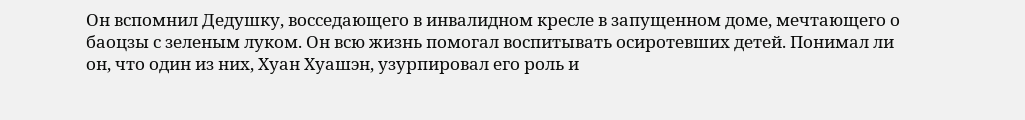Он вспомнил Дедушку, восседающего в инвалидном кресле в запущенном доме, мечтающего о баоцзы с зеленым луком. Он всю жизнь помогал воспитывать осиротевших детей. Понимал ли он, что один из них, Хуан Хуашэн, узурпировал его роль и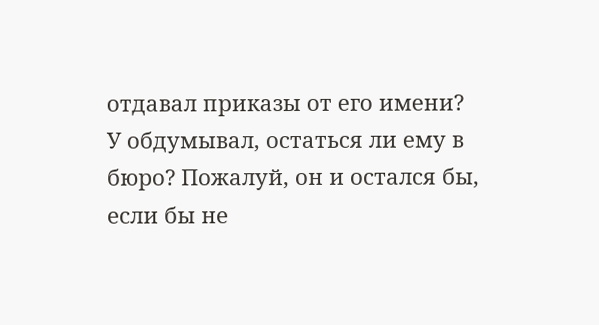отдавал приказы от его имени?
У обдумывал, остаться ли ему в бюро? Пожалуй, он и остался бы, если бы не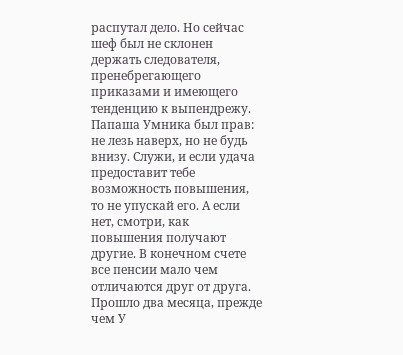распутал дело. Но сейчас шеф был не склонен держать следователя, пренебрегающего приказами и имеющего тенденцию к выпендрежу.
Папаша Умника был прав: не лезь наверх, но не будь внизу. Служи, и если удача предоставит тебе возможность повышения, то не упускай его. А если нет, смотри, как повышения получают другие. В конечном счете все пенсии мало чем отличаются друг от друга.
Прошло два месяца, прежде чем У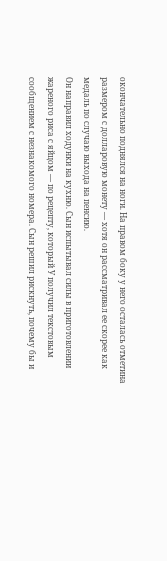окончательно поднялся на ноги. На правом боку у него осталась отметина размером с долларовую монету — хотя он рассматривал ее скорее как медаль по случаю выхода на пенсию.
Он направил ходунки на кухню. Сын испытывал силы в приготовлении жареного риса с яйцом — по рецепту, который У получил текстовым сообщением с незнакомого номера. Сын решил рискнуть, почему бы и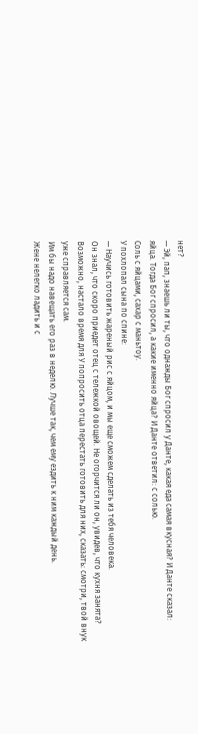нет?
— Эй, пап, знаешь ли ты, что однажды Бог спросил у Данте, какая еда самая вкусная? И Данте сказал: яйца. Тогда Бог спросил, а какие именно яйца? И Данте ответил: с солью.
Соль с яйцами, сахар с маньтоу.
У похлопал сына по спине:
— Научись готовить жареный рис с яйцом, и мы еще сможем сделать из тебя человека.
Он знал, что скоро приедет отец с тележкой овощей. Не огорчится ли он, увидев, что кухня занята?
Возможно, настало время для У попросить отца перестать готовить для них, сказать: смотри, твой внук уже справляется сам.
Им бы надо навещать его раз в неделю. Лучше так, чем ему ездить к ним каждый день.
Жене нелегко ладить и с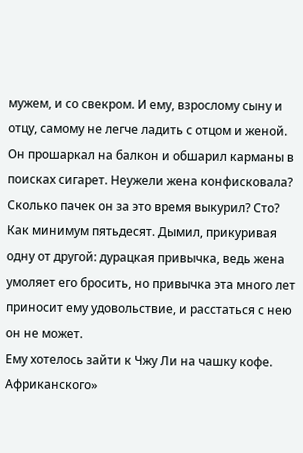мужем, и со свекром. И ему, взрослому сыну и отцу, самому не легче ладить с отцом и женой.
Он прошаркал на балкон и обшарил карманы в поисках сигарет. Неужели жена конфисковала? Сколько пачек он за это время выкурил? Сто? Как минимум пятьдесят. Дымил, прикуривая одну от другой: дурацкая привычка, ведь жена умоляет его бросить, но привычка эта много лет приносит ему удовольствие, и расстаться с нею он не может.
Ему хотелось зайти к Чжу Ли на чашку кофе. Африканского»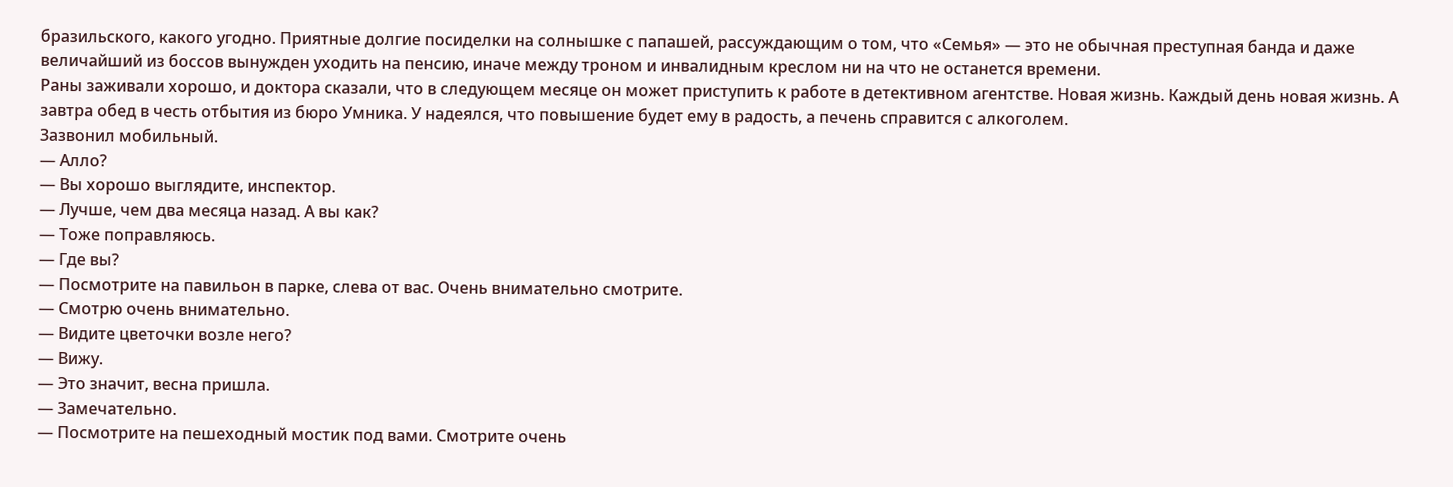бразильского, какого угодно. Приятные долгие посиделки на солнышке с папашей, рассуждающим о том, что «Семья» — это не обычная преступная банда и даже величайший из боссов вынужден уходить на пенсию, иначе между троном и инвалидным креслом ни на что не останется времени.
Раны заживали хорошо, и доктора сказали, что в следующем месяце он может приступить к работе в детективном агентстве. Новая жизнь. Каждый день новая жизнь. А завтра обед в честь отбытия из бюро Умника. У надеялся, что повышение будет ему в радость, а печень справится с алкоголем.
Зазвонил мобильный.
— Алло?
— Вы хорошо выглядите, инспектор.
— Лучше, чем два месяца назад. А вы как?
— Тоже поправляюсь.
— Где вы?
— Посмотрите на павильон в парке, слева от вас. Очень внимательно смотрите.
— Смотрю очень внимательно.
— Видите цветочки возле него?
— Вижу.
— Это значит, весна пришла.
— Замечательно.
— Посмотрите на пешеходный мостик под вами. Смотрите очень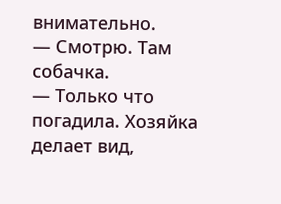внимательно.
— Смотрю. Там собачка.
— Только что погадила. Хозяйка делает вид,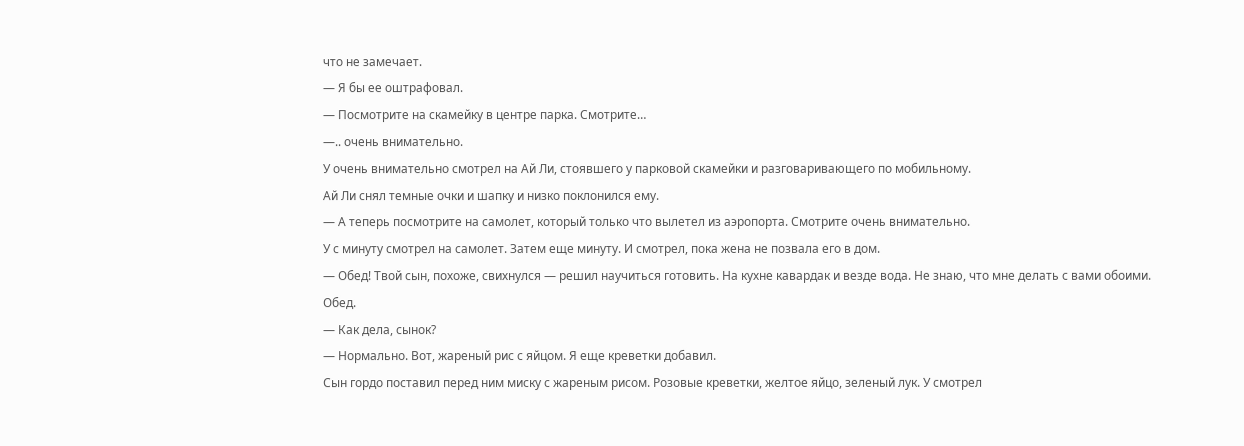что не замечает.
— Я бы ее оштрафовал.
— Посмотрите на скамейку в центре парка. Смотрите…
—.. очень внимательно.
У очень внимательно смотрел на Ай Ли, стоявшего у парковой скамейки и разговаривающего по мобильному.
Ай Ли снял темные очки и шапку и низко поклонился ему.
— А теперь посмотрите на самолет, который только что вылетел из аэропорта. Смотрите очень внимательно.
У с минуту смотрел на самолет. Затем еще минуту. И смотрел, пока жена не позвала его в дом.
— Обед! Твой сын, похоже, свихнулся — решил научиться готовить. На кухне кавардак и везде вода. Не знаю, что мне делать с вами обоими.
Обед.
— Как дела, сынок?
— Нормально. Вот, жареный рис с яйцом. Я еще креветки добавил.
Сын гордо поставил перед ним миску с жареным рисом. Розовые креветки, желтое яйцо, зеленый лук. У смотрел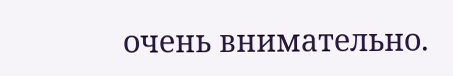очень внимательно.